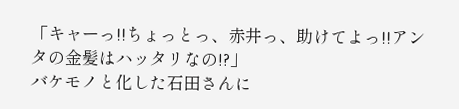「キャーっ!!ちょっとっ、赤井っ、助けてよっ!!アンタの金髪はハッタリなの!?」
バケモノと化した石田さんに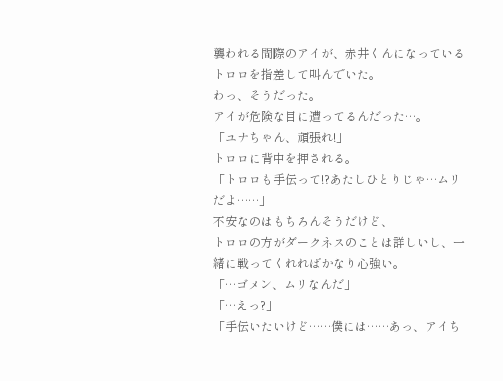襲われる間際のアイが、赤井くんになっているトロロを指差して叫んでいた。
わっ、そうだった。
アイが危険な目に遭ってるんだった…。
「ユナちゃん、頑張れ!」
トロロに背中を押される。
「トロロも手伝って!?あたしひとりじゃ…ムリだよ……」
不安なのはもちろんそうだけど、
トロロの方がダークネスのことは詳しいし、一緒に戦ってくれればかなり心強い。
「…ゴメン、ムリなんだ」
「…えっ?」
「手伝いたいけど……僕には……あっ、アイち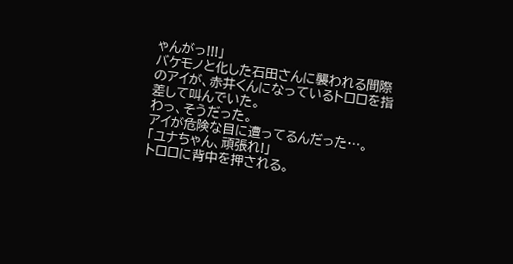ゃんがっ!!!」
バケモノと化した石田さんに襲われる間際のアイが、赤井くんになっているトロロを指差して叫んでいた。
わっ、そうだった。
アイが危険な目に遭ってるんだった…。
「ユナちゃん、頑張れ!」
トロロに背中を押される。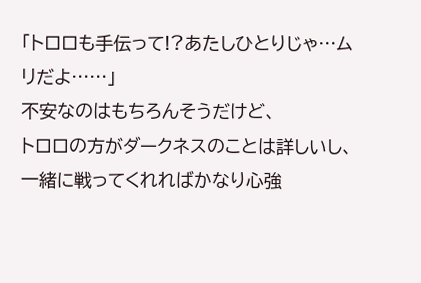「トロロも手伝って!?あたしひとりじゃ…ムリだよ……」
不安なのはもちろんそうだけど、
トロロの方がダークネスのことは詳しいし、一緒に戦ってくれればかなり心強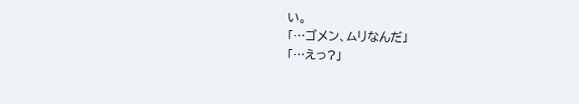い。
「…ゴメン、ムリなんだ」
「…えっ?」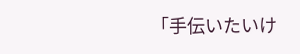「手伝いたいけ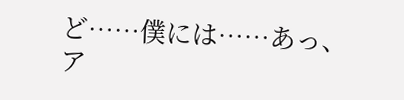ど……僕には……あっ、ア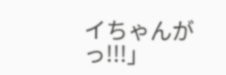イちゃんがっ!!!」